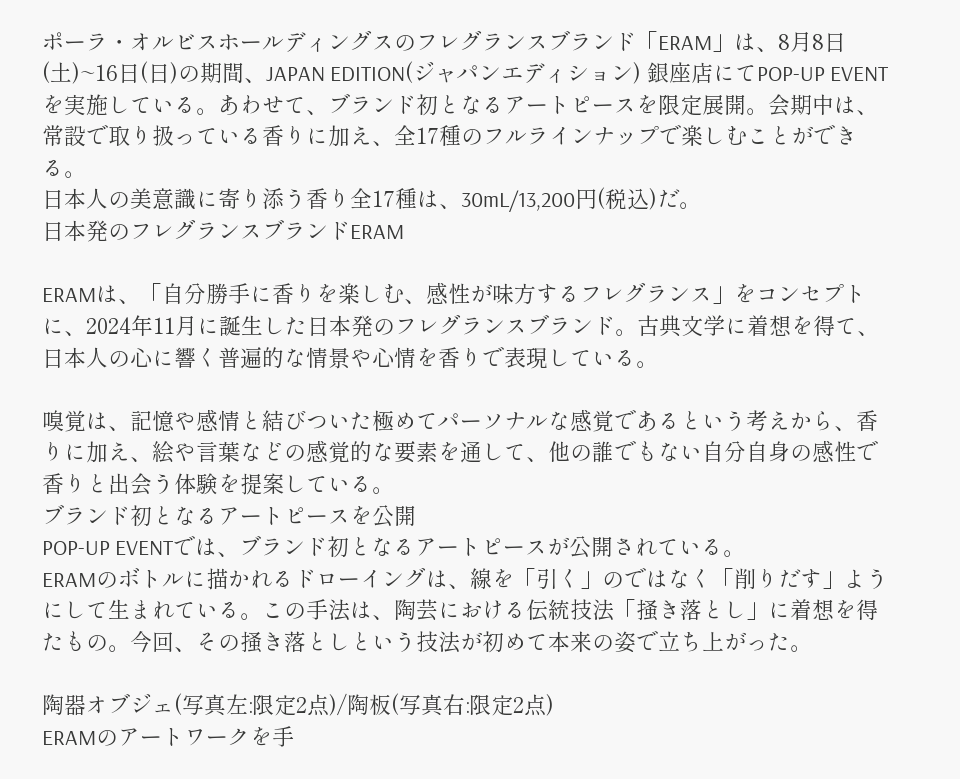ポーラ・オルビスホールディングスのフレグランスブランド「ERAM」は、8月8日(土)~16日(日)の期間、JAPAN EDITION(ジャパンエディション) 銀座店にてPOP-UP EVENTを実施している。あわせて、ブランド初となるアートピースを限定展開。会期中は、常設で取り扱っている香りに加え、全17種のフルラインナップで楽しむことができる。
日本人の美意識に寄り添う香り全17種は、30mL/13,200円(税込)だ。
日本発のフレグランスブランドERAM

ERAMは、「自分勝手に香りを楽しむ、感性が味方するフレグランス」をコンセプトに、2024年11月に誕生した日本発のフレグランスブランド。古典文学に着想を得て、日本人の心に響く普遍的な情景や心情を香りで表現している。

嗅覚は、記憶や感情と結びついた極めてパーソナルな感覚であるという考えから、香りに加え、絵や言葉などの感覚的な要素を通して、他の誰でもない自分自身の感性で香りと出会う体験を提案している。
ブランド初となるアートピースを公開
POP-UP EVENTでは、ブランド初となるアートピースが公開されている。
ERAMのボトルに描かれるドローイングは、線を「引く」のではなく「削りだす」ようにして生まれている。この手法は、陶芸における伝統技法「掻き落とし」に着想を得たもの。今回、その掻き落としという技法が初めて本来の姿で立ち上がった。

陶器オブジェ(写真左:限定2点)/陶板(写真右:限定2点)
ERAMのアートワークを手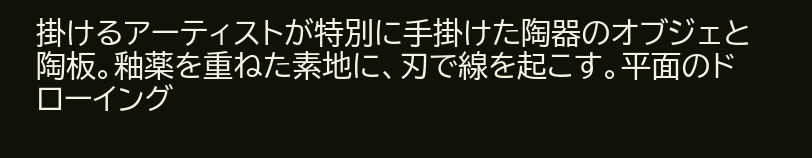掛けるアーティストが特別に手掛けた陶器のオブジェと陶板。釉薬を重ねた素地に、刃で線を起こす。平面のドローイング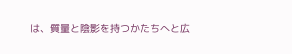は、質量と陰影を持つかたちへと広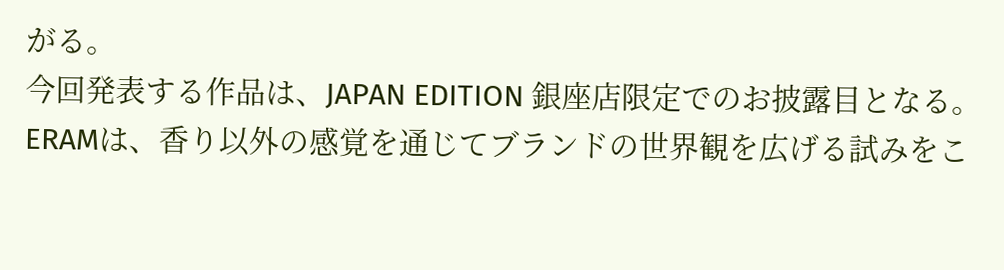がる。
今回発表する作品は、JAPAN EDITION 銀座店限定でのお披露目となる。ERAMは、香り以外の感覚を通じてブランドの世界観を広げる試みをこ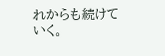れからも続けていく。